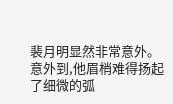裴月明显然非常意外。
意外到,他眉梢难得扬起了细微的弧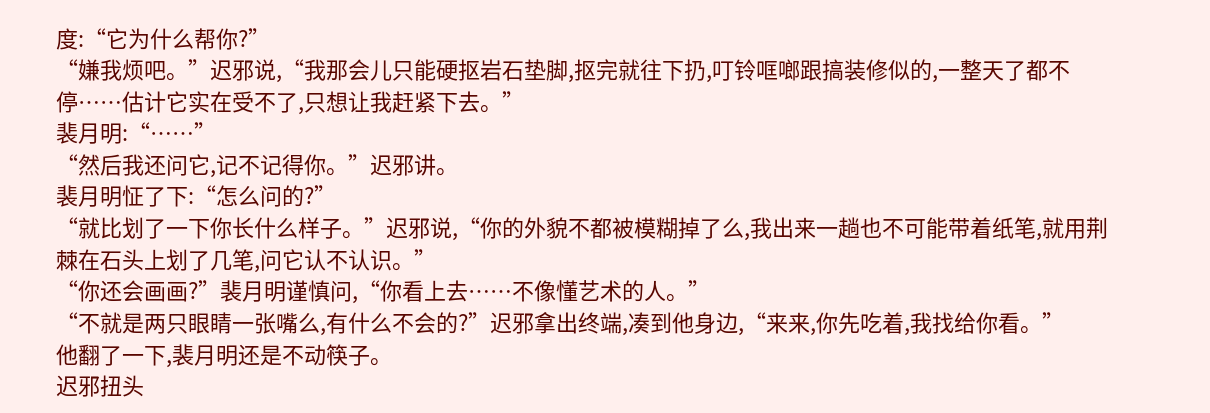度:“它为什么帮你?”
“嫌我烦吧。”迟邪说,“我那会儿只能硬抠岩石垫脚,抠完就往下扔,叮铃哐啷跟搞装修似的,一整天了都不停……估计它实在受不了,只想让我赶紧下去。”
裴月明:“……”
“然后我还问它,记不记得你。”迟邪讲。
裴月明怔了下:“怎么问的?”
“就比划了一下你长什么样子。”迟邪说,“你的外貌不都被模糊掉了么,我出来一趟也不可能带着纸笔,就用荆棘在石头上划了几笔,问它认不认识。”
“你还会画画?”裴月明谨慎问,“你看上去……不像懂艺术的人。”
“不就是两只眼睛一张嘴么,有什么不会的?”迟邪拿出终端,凑到他身边,“来来,你先吃着,我找给你看。”
他翻了一下,裴月明还是不动筷子。
迟邪扭头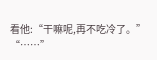看他:“干嘛呢,再不吃冷了。”
“……”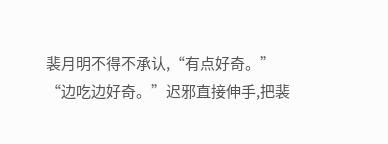裴月明不得不承认,“有点好奇。”
“边吃边好奇。”迟邪直接伸手,把裴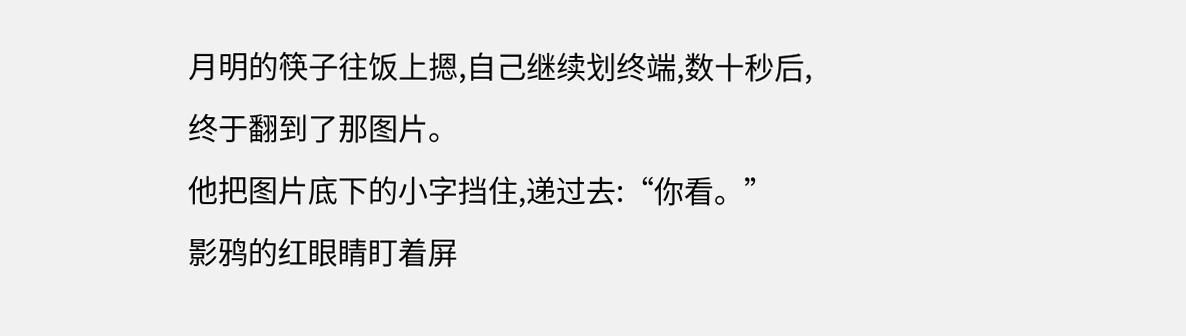月明的筷子往饭上摁,自己继续划终端,数十秒后,终于翻到了那图片。
他把图片底下的小字挡住,递过去:“你看。”
影鸦的红眼睛盯着屏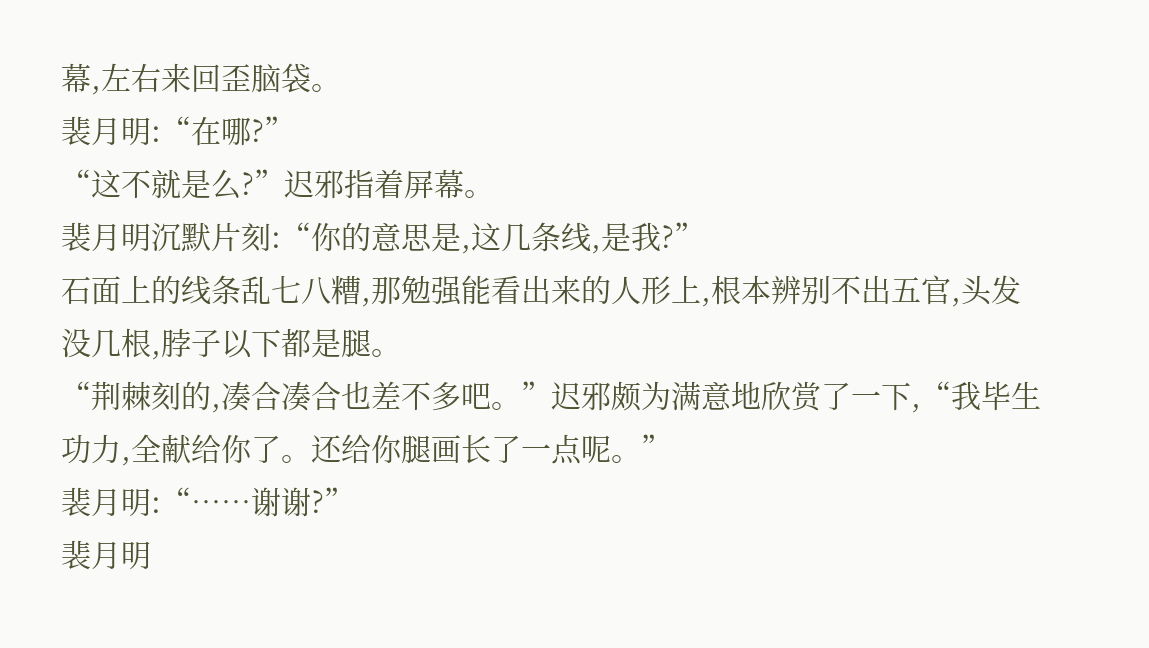幕,左右来回歪脑袋。
裴月明:“在哪?”
“这不就是么?”迟邪指着屏幕。
裴月明沉默片刻:“你的意思是,这几条线,是我?”
石面上的线条乱七八糟,那勉强能看出来的人形上,根本辨别不出五官,头发没几根,脖子以下都是腿。
“荆棘刻的,凑合凑合也差不多吧。”迟邪颇为满意地欣赏了一下,“我毕生功力,全献给你了。还给你腿画长了一点呢。”
裴月明:“……谢谢?”
裴月明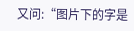又问:“图片下的字是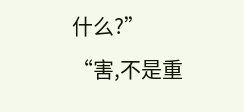什么?”
“害,不是重